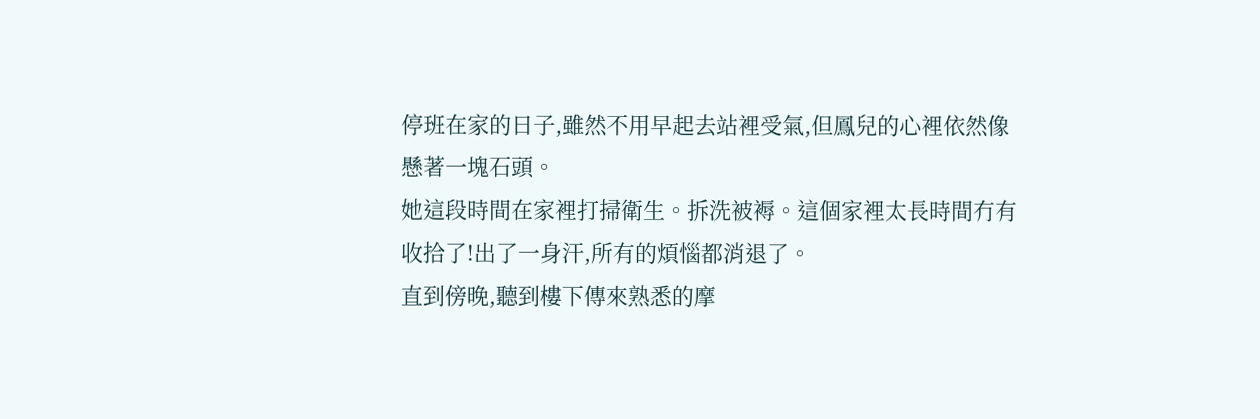停班在家的日子,雖然不用早起去站裡受氣,但鳳兒的心裡依然像懸著一塊石頭。
她這段時間在家裡打掃衛生。拆洗被褥。這個家裡太長時間冇有收拾了!出了一身汗,所有的煩惱都消退了。
直到傍晚,聽到樓下傳來熟悉的摩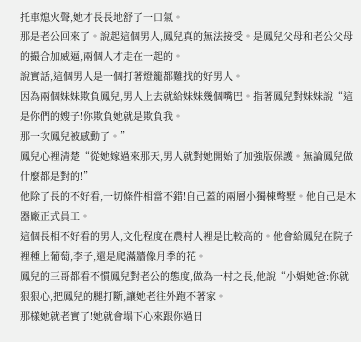托車熄火聲,她才長長地舒了一口氣。
那是老公回來了。說起這個男人,鳳兒真的無法接受。是鳳兒父母和老公父母的撮合加威逼,兩個人才走在一起的。
說實話,這個男人是一個打著燈籠都難找的好男人。
因為兩個妹妹欺負鳳兒,男人上去就給妹妹幾個嘴巴。指著鳳兒對妹妹說“這是你們的嫂子!你欺負她就是欺負我。
那一次鳳兒被感動了。”
鳳兒心裡清楚“從她嫁過來那天,男人就對她開始了加強版保護。無論鳳兒做什麼都是對的!”
他除了長的不好看,一切條件相當不錯!自己蓋的兩層小獨棟彆墅。他自己是木器廠正式員工。
這個長相不好看的男人,文化程度在農村人裡是比較高的。他會給鳳兒在院子裡種上葡萄,李子,還是爬滿牆像月季的花。
鳳兒的三哥都看不慣鳳兒對老公的態度,做為一村之長,他說“小娟她爸:你就狠狠心,把鳳兒的腿打斷,讓她老往外跑不著家。
那樣她就老實了!她就會塌下心來跟你過日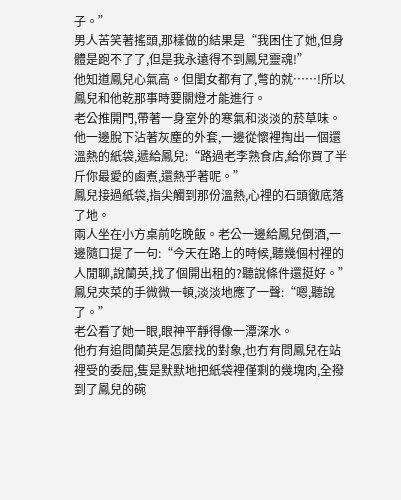子。”
男人苦笑著搖頭,那樣做的結果是“我困住了她,但身體是跑不了了,但是我永遠得不到鳳兒靈魂!”
他知道鳳兒心氣高。但閨女都有了,彆的就……!所以鳳兒和他乾那事時要關燈才能進行。
老公推開門,帶著一身室外的寒氣和淡淡的菸草味。
他一邊脫下沾著灰塵的外套,一邊從懷裡掏出一個還溫熱的紙袋,遞給鳳兒:“路過老李熟食店,給你買了半斤你最愛的鹵煮,還熱乎著呢。”
鳳兒接過紙袋,指尖觸到那份溫熱,心裡的石頭徹底落了地。
兩人坐在小方桌前吃晚飯。老公一邊給鳳兒倒酒,一邊隨口提了一句:“今天在路上的時候,聽幾個村裡的人閒聊,說蘭英,找了個開出租的?聽說條件還挺好。”
鳳兒夾菜的手微微一頓,淡淡地應了一聲:“嗯,聽說了。”
老公看了她一眼,眼神平靜得像一潭深水。
他冇有追問蘭英是怎麼找的對象,也冇有問鳳兒在站裡受的委屈,隻是默默地把紙袋裡僅剩的幾塊肉,全撥到了鳳兒的碗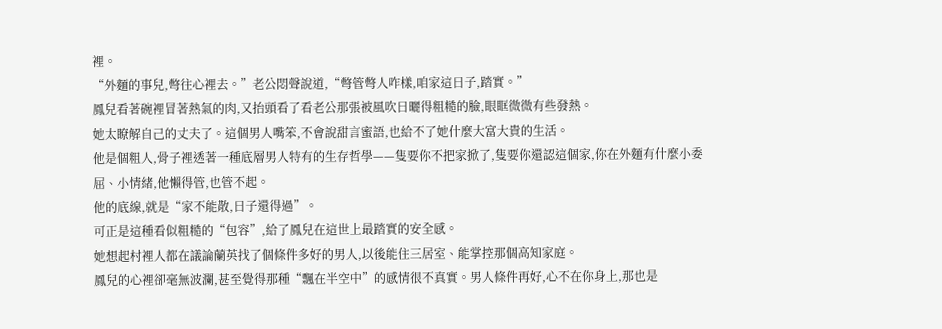裡。
“外麵的事兒,彆往心裡去。”老公悶聲說道,“彆管彆人咋樣,咱家這日子,踏實。”
鳳兒看著碗裡冒著熱氣的肉,又抬頭看了看老公那張被風吹日曬得粗糙的臉,眼眶微微有些發熱。
她太瞭解自己的丈夫了。這個男人嘴笨,不會說甜言蜜語,也給不了她什麼大富大貴的生活。
他是個粗人,骨子裡透著一種底層男人特有的生存哲學——隻要你不把家掀了,隻要你還認這個家,你在外麵有什麼小委屈、小情緒,他懶得管,也管不起。
他的底線,就是“家不能散,日子還得過”。
可正是這種看似粗糙的“包容”,給了鳳兒在這世上最踏實的安全感。
她想起村裡人都在議論蘭英找了個條件多好的男人,以後能住三居室、能掌控那個高知家庭。
鳳兒的心裡卻毫無波瀾,甚至覺得那種“飄在半空中”的感情很不真實。男人條件再好,心不在你身上,那也是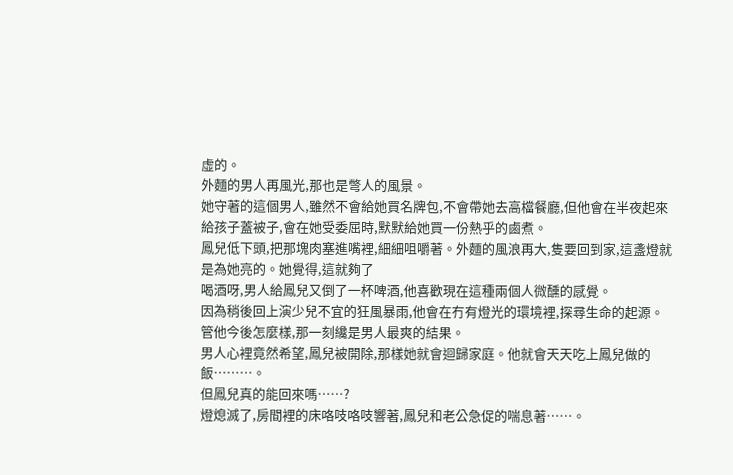虛的。
外麵的男人再風光,那也是彆人的風景。
她守著的這個男人,雖然不會給她買名牌包,不會帶她去高檔餐廳,但他會在半夜起來給孩子蓋被子,會在她受委屈時,默默給她買一份熱乎的鹵煮。
鳳兒低下頭,把那塊肉塞進嘴裡,細細咀嚼著。外麵的風浪再大,隻要回到家,這盞燈就是為她亮的。她覺得,這就夠了
喝酒呀,男人給鳳兒又倒了一杯啤酒,他喜歡現在這種兩個人微醺的感覺。
因為稍後回上演少兒不宜的狂風暴雨,他會在冇有燈光的環境裡,探尋生命的起源。
管他今後怎麼樣,那一刻纔是男人最爽的結果。
男人心裡竟然希望,鳳兒被開除,那樣她就會迴歸家庭。他就會天天吃上鳳兒做的飯………。
但鳳兒真的能回來嗎……?
燈熄滅了,房間裡的床咯吱咯吱響著,鳳兒和老公急促的喘息著……。